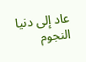عاد إلى دنيا النجوم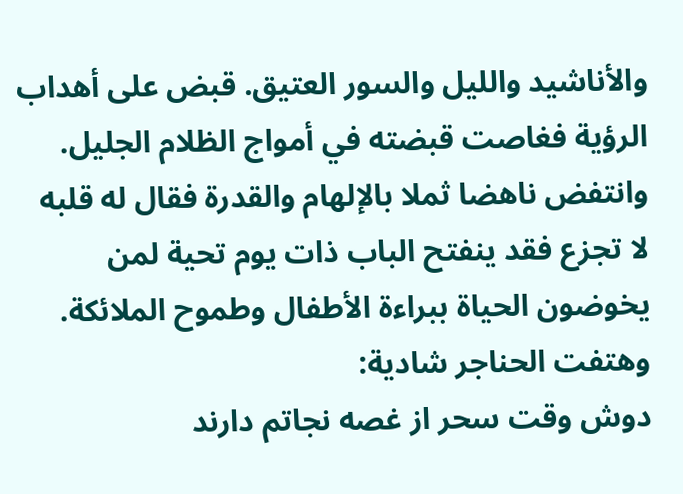والأناشيد والليل والسور العتيق. قبض على أهداب الرؤية فغاصت قبضته في أمواج الظلام الجليل. وانتفض ناهضا ثملا بالإلهام والقدرة فقال له قلبه لا تجزع فقد ينفتح الباب ذات يوم تحية لمن يخوضون الحياة ببراءة الأطفال وطموح الملائكة. وهتفت الحناجر شادية:
دوش وقت سحر از غصه نجاتم دارند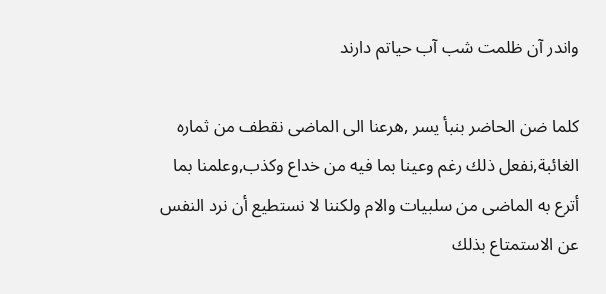واندر آن ظلمت شب آب حياتم دارند

كلما ضن الحاضر بنبأ يسر ,هرعنا الى الماضى نقطف من ثماره الغائبة,نفعل ذلك رغم وعينا بما فيه من خداع وكذب,وعلمنا بما أترع به الماضى من سلبيات والام ولكننا لا نستطيع أن نرد النفس عن الاستمتاع بذلك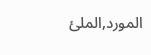المورد,الملئ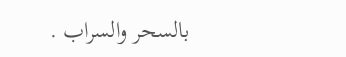بالسحر والسراب .